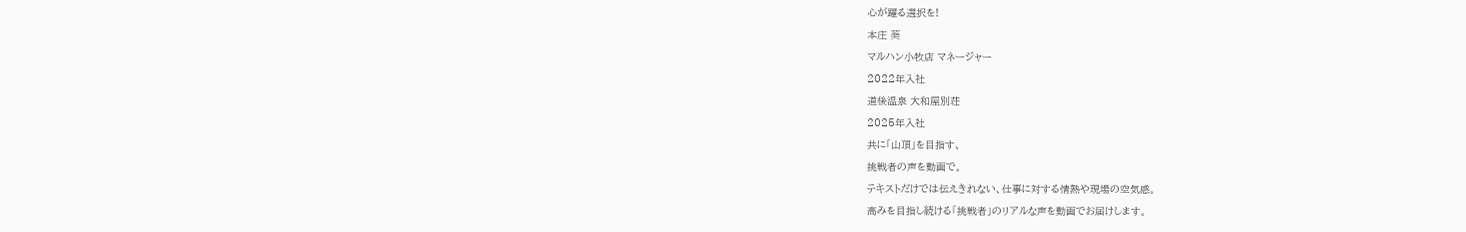心が躍る選択を!
本庄 葵
マルハン小牧店 マネージャー
2022年入社
道後温泉 大和屋別荘
2025年入社
共に「山頂」を目指す、
挑戦者の声を動画で。
テキストだけでは伝えきれない、仕事に対する情熱や現場の空気感。
高みを目指し続ける「挑戦者」のリアルな声を動画でお届けします。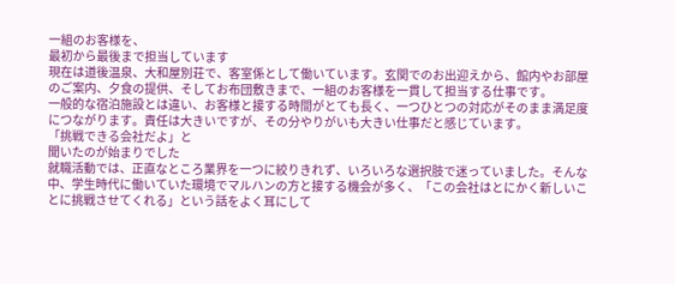一組のお客様を、
最初から最後まで担当しています
現在は道後温泉、大和屋別荘で、客室係として働いています。玄関でのお出迎えから、館内やお部屋のご案内、夕食の提供、そしてお布団敷きまで、一組のお客様を一貫して担当する仕事です。
一般的な宿泊施設とは違い、お客様と接する時間がとても長く、一つひとつの対応がそのまま満足度につながります。責任は大きいですが、その分やりがいも大きい仕事だと感じています。
「挑戦できる会社だよ」と
聞いたのが始まりでした
就職活動では、正直なところ業界を一つに絞りきれず、いろいろな選択肢で迷っていました。そんな中、学生時代に働いていた環境でマルハンの方と接する機会が多く、「この会社はとにかく新しいことに挑戦させてくれる」という話をよく耳にして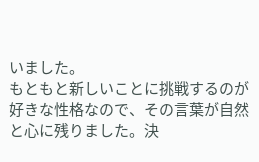いました。
もともと新しいことに挑戦するのが好きな性格なので、その言葉が自然と心に残りました。決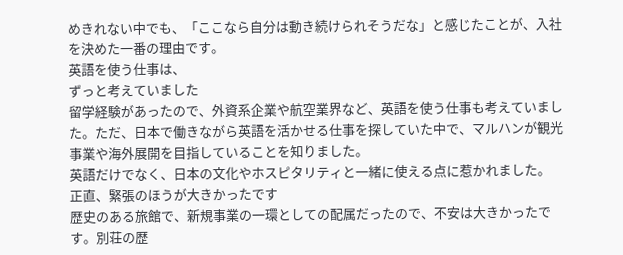めきれない中でも、「ここなら自分は動き続けられそうだな」と感じたことが、入社を決めた一番の理由です。
英語を使う仕事は、
ずっと考えていました
留学経験があったので、外資系企業や航空業界など、英語を使う仕事も考えていました。ただ、日本で働きながら英語を活かせる仕事を探していた中で、マルハンが観光事業や海外展開を目指していることを知りました。
英語だけでなく、日本の文化やホスピタリティと一緒に使える点に惹かれました。
正直、緊張のほうが大きかったです
歴史のある旅館で、新規事業の一環としての配属だったので、不安は大きかったです。別荘の歴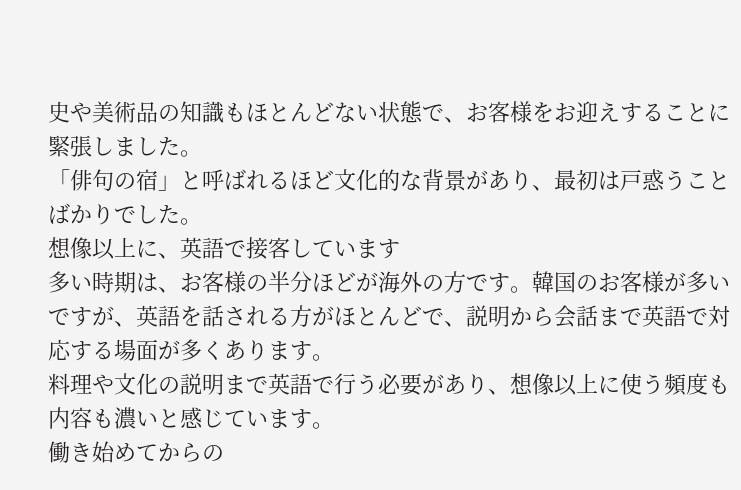史や美術品の知識もほとんどない状態で、お客様をお迎えすることに緊張しました。
「俳句の宿」と呼ばれるほど文化的な背景があり、最初は戸惑うことばかりでした。
想像以上に、英語で接客しています
多い時期は、お客様の半分ほどが海外の方です。韓国のお客様が多いですが、英語を話される方がほとんどで、説明から会話まで英語で対応する場面が多くあります。
料理や文化の説明まで英語で行う必要があり、想像以上に使う頻度も内容も濃いと感じています。
働き始めてからの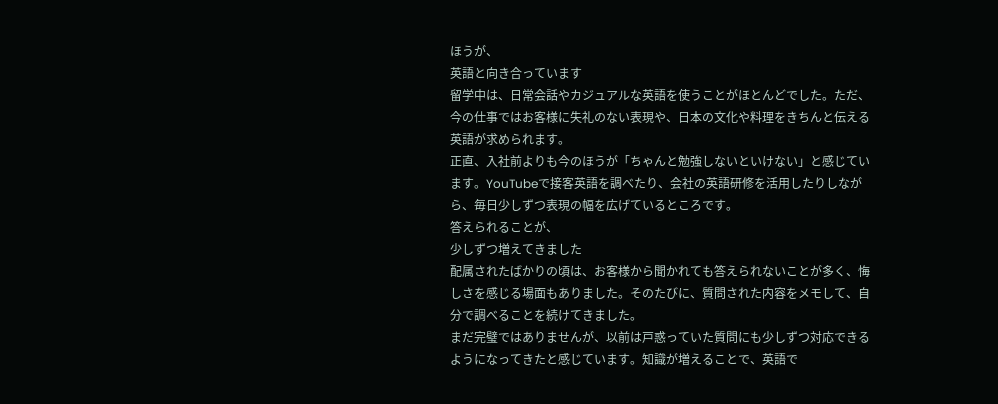ほうが、
英語と向き合っています
留学中は、日常会話やカジュアルな英語を使うことがほとんどでした。ただ、今の仕事ではお客様に失礼のない表現や、日本の文化や料理をきちんと伝える英語が求められます。
正直、入社前よりも今のほうが「ちゃんと勉強しないといけない」と感じています。YouTubeで接客英語を調べたり、会社の英語研修を活用したりしながら、毎日少しずつ表現の幅を広げているところです。
答えられることが、
少しずつ増えてきました
配属されたばかりの頃は、お客様から聞かれても答えられないことが多く、悔しさを感じる場面もありました。そのたびに、質問された内容をメモして、自分で調べることを続けてきました。
まだ完璧ではありませんが、以前は戸惑っていた質問にも少しずつ対応できるようになってきたと感じています。知識が増えることで、英語で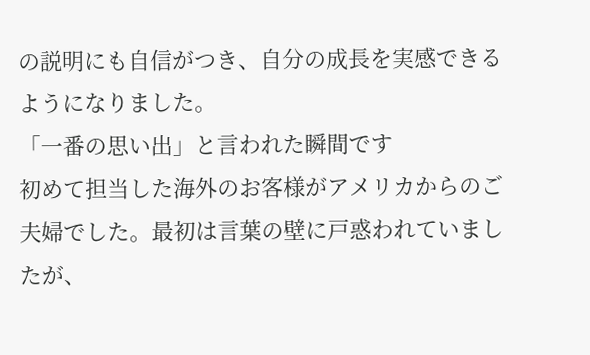の説明にも自信がつき、自分の成長を実感できるようになりました。
「一番の思い出」と言われた瞬間です
初めて担当した海外のお客様がアメリカからのご夫婦でした。最初は言葉の壁に戸惑われていましたが、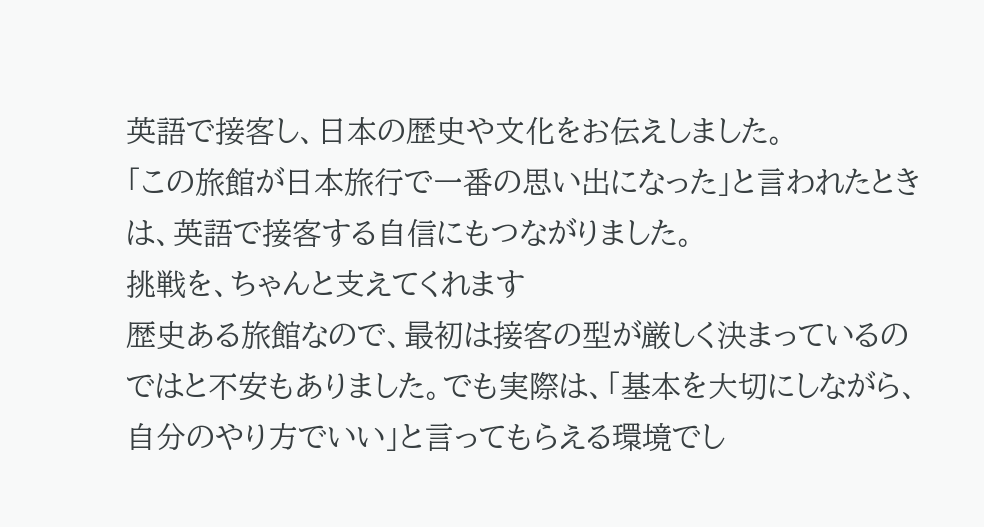英語で接客し、日本の歴史や文化をお伝えしました。
「この旅館が日本旅行で一番の思い出になった」と言われたときは、英語で接客する自信にもつながりました。
挑戦を、ちゃんと支えてくれます
歴史ある旅館なので、最初は接客の型が厳しく決まっているのではと不安もありました。でも実際は、「基本を大切にしながら、自分のやり方でいい」と言ってもらえる環境でし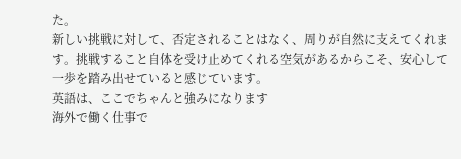た。
新しい挑戦に対して、否定されることはなく、周りが自然に支えてくれます。挑戦すること自体を受け止めてくれる空気があるからこそ、安心して一歩を踏み出せていると感じています。
英語は、ここでちゃんと強みになります
海外で働く仕事で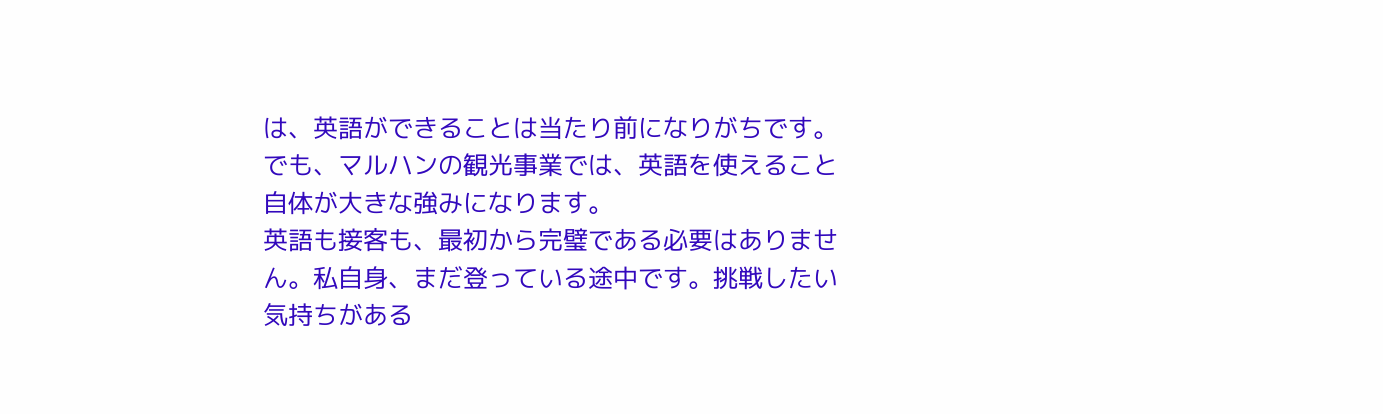は、英語ができることは当たり前になりがちです。でも、マルハンの観光事業では、英語を使えること自体が大きな強みになります。
英語も接客も、最初から完璧である必要はありません。私自身、まだ登っている途中です。挑戦したい気持ちがある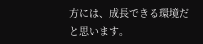方には、成長できる環境だと思います。